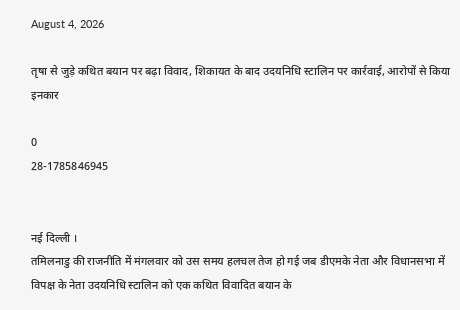August 4, 2026

तृषा से जुड़े कथित बयान पर बढ़ा विवाद, शिकायत के बाद उदयनिधि स्टालिन पर कार्रवाई, आरोपों से किया इनकार

0
28-1785846945


नई दिल्ली ।
तमिलनाडु की राजनीति में मंगलवार को उस समय हलचल तेज हो गई जब डीएमके नेता और विधानसभा में विपक्ष के नेता उदयनिधि स्टालिन को एक कथित विवादित बयान के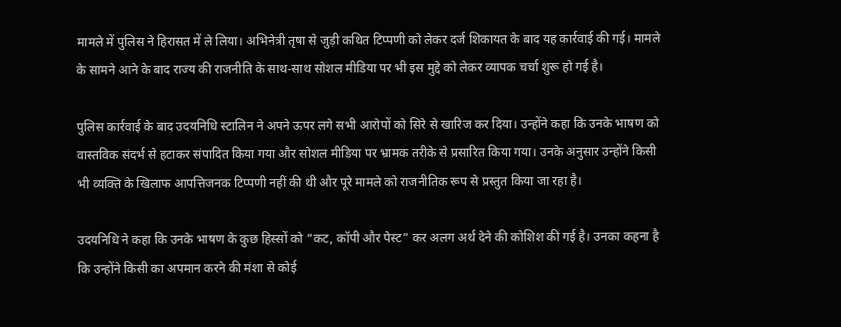मामले में पुलिस ने हिरासत में ले लिया। अभिनेत्री तृषा से जुड़ी कथित टिप्पणी को लेकर दर्ज शिकायत के बाद यह कार्रवाई की गई। मामले के सामने आने के बाद राज्य की राजनीति के साथ-साथ सोशल मीडिया पर भी इस मुद्दे को लेकर व्यापक चर्चा शुरू हो गई है।

पुलिस कार्रवाई के बाद उदयनिधि स्टालिन ने अपने ऊपर लगे सभी आरोपों को सिरे से खारिज कर दिया। उन्होंने कहा कि उनके भाषण को वास्तविक संदर्भ से हटाकर संपादित किया गया और सोशल मीडिया पर भ्रामक तरीके से प्रसारित किया गया। उनके अनुसार उन्होंने किसी भी व्यक्ति के खिलाफ आपत्तिजनक टिप्पणी नहीं की थी और पूरे मामले को राजनीतिक रूप से प्रस्तुत किया जा रहा है।

उदयनिधि ने कहा कि उनके भाषण के कुछ हिस्सों को “कट, कॉपी और पेस्ट” कर अलग अर्थ देने की कोशिश की गई है। उनका कहना है कि उन्होंने किसी का अपमान करने की मंशा से कोई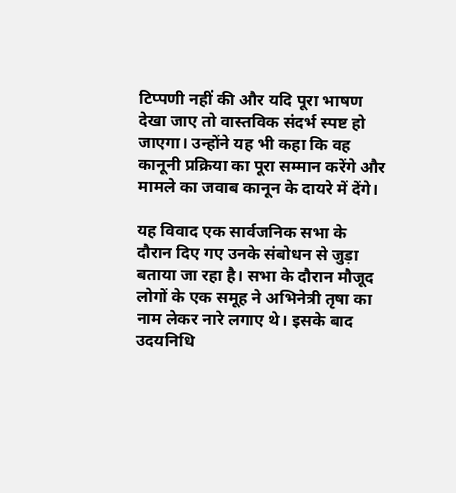टिप्पणी नहीं की और यदि पूरा भाषण देखा जाए तो वास्तविक संदर्भ स्पष्ट हो जाएगा। उन्होंने यह भी कहा कि वह कानूनी प्रक्रिया का पूरा सम्मान करेंगे और मामले का जवाब कानून के दायरे में देंगे।

यह विवाद एक सार्वजनिक सभा के दौरान दिए गए उनके संबोधन से जुड़ा बताया जा रहा है। सभा के दौरान मौजूद लोगों के एक समूह ने अभिनेत्री तृषा का नाम लेकर नारे लगाए थे। इसके बाद उदयनिधि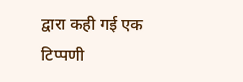द्वारा कही गई एक टिप्पणी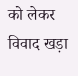को लेकर विवाद खड़ा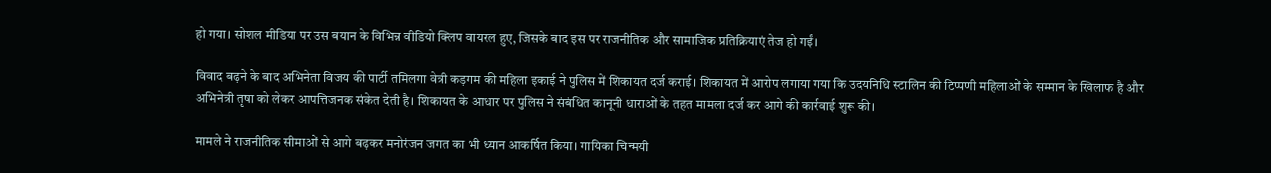हो गया। सोशल मीडिया पर उस बयान के विभिन्न वीडियो क्लिप वायरल हुए, जिसके बाद इस पर राजनीतिक और सामाजिक प्रतिक्रियाएं तेज हो गईं।

विवाद बढ़ने के बाद अभिनेता विजय की पार्टी तमिलगा वेत्री कड़गम की महिला इकाई ने पुलिस में शिकायत दर्ज कराई। शिकायत में आरोप लगाया गया कि उदयनिधि स्टालिन की टिप्पणी महिलाओं के सम्मान के खिलाफ है और अभिनेत्री तृषा को लेकर आपत्तिजनक संकेत देती है। शिकायत के आधार पर पुलिस ने संबंधित कानूनी धाराओं के तहत मामला दर्ज कर आगे की कार्रवाई शुरू की।

मामले ने राजनीतिक सीमाओं से आगे बढ़कर मनोरंजन जगत का भी ध्यान आकर्षित किया। गायिका चिन्मयी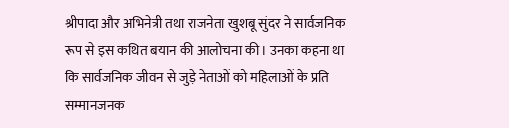श्रीपादा और अभिनेत्री तथा राजनेता खुशबू सुंदर ने सार्वजनिक रूप से इस कथित बयान की आलोचना की। उनका कहना था कि सार्वजनिक जीवन से जुड़े नेताओं को महिलाओं के प्रति सम्मानजनक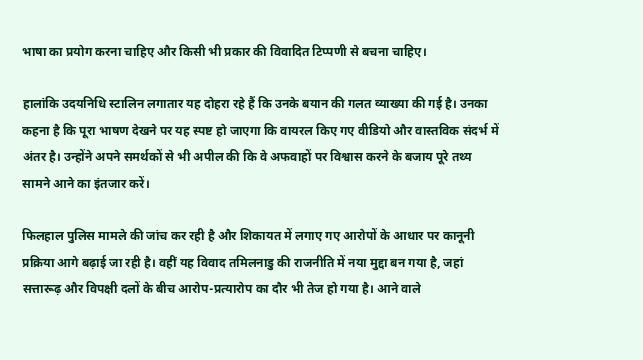भाषा का प्रयोग करना चाहिए और किसी भी प्रकार की विवादित टिप्पणी से बचना चाहिए।

हालांकि उदयनिधि स्टालिन लगातार यह दोहरा रहे हैं कि उनके बयान की गलत व्याख्या की गई है। उनका कहना है कि पूरा भाषण देखने पर यह स्पष्ट हो जाएगा कि वायरल किए गए वीडियो और वास्तविक संदर्भ में अंतर है। उन्होंने अपने समर्थकों से भी अपील की कि वे अफवाहों पर विश्वास करने के बजाय पूरे तथ्य सामने आने का इंतजार करें।

फिलहाल पुलिस मामले की जांच कर रही है और शिकायत में लगाए गए आरोपों के आधार पर कानूनी प्रक्रिया आगे बढ़ाई जा रही है। वहीं यह विवाद तमिलनाडु की राजनीति में नया मुद्दा बन गया है, जहां सत्तारूढ़ और विपक्षी दलों के बीच आरोप-प्रत्यारोप का दौर भी तेज हो गया है। आने वाले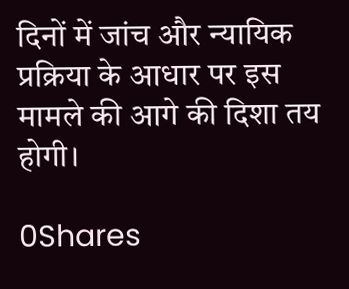दिनों में जांच और न्यायिक प्रक्रिया के आधार पर इस मामले की आगे की दिशा तय होगी।

0Shares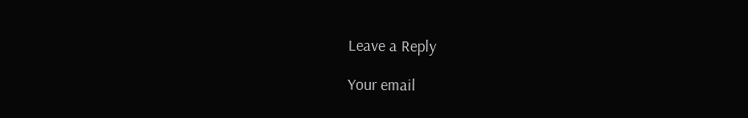Leave a Reply

Your email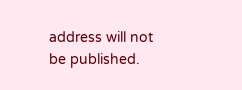address will not be published.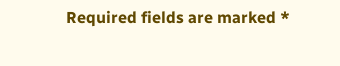Required fields are marked *